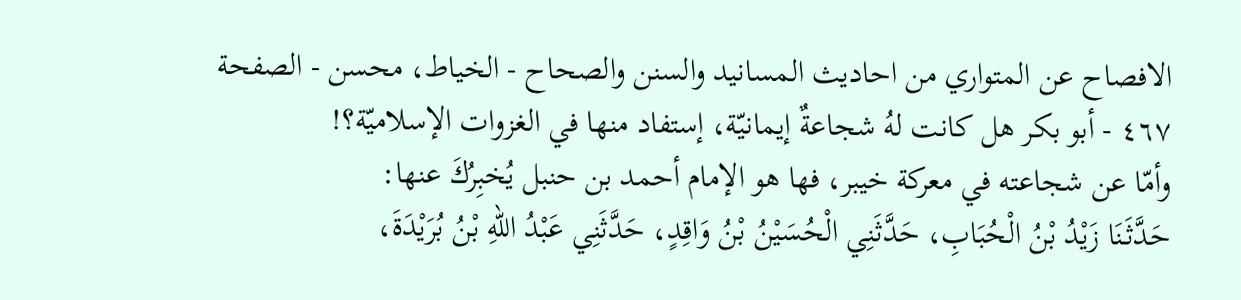الافصاح عن المتواري من احاديث المسانيد والسنن والصحاح - الخياط، محسن - الصفحة ٤٦٧ - أبو بكر هل كانت لهُ شجاعةٌ إيمانيّة، إستفاد منها في الغزوات الإسلاميّة؟!
وأمّا عن شجاعته في معركة خيبر، فها هو الإمام أحمد بن حنبل يُخبِرُكَ عنها:
حَدَّثَنَا زَيْدُ بْنُ الْحُبَابِ، حَدَّثَنِي الْحُسَيْنُ بْنُ وَاقِدٍ، حَدَّثَنِي عَبْدُ اللهِ بْنُ بُرَيْدَةَ،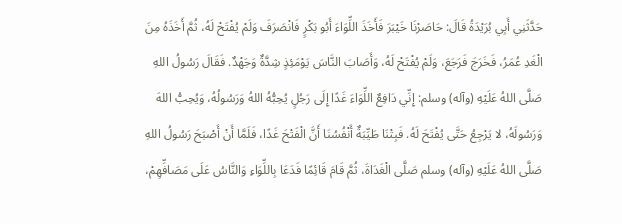حَدَّثَنِي أَبِي بُرَيْدَةُ قَالَ: حَاصَرْنَا خَيْبَرَ فَأَخَذَ اللِّوَاءَ أَبُو بَكْرٍ فَانْصَرَفَ وَلَمْ يُفْتَحْ لَهُ، ثُمَّ أَخَذَهُ مِنَ الْغَدِ عُمَرُ، فَخَرَجَ فَرَجَعَ، وَلَمْ يُفْتَحْ لَهُ، وَأَصَابَ النَّاسَ يَوْمَئِذٍ شِدَّةٌ وَجَهْدٌ. فَقَالَ رَسُولُ اللهِ صَلَّى اللهُ عَلَيْهِ (وآله) وسلم: إِنِّي دَافِعٌ اللِّوَاءَ غَدًا إِلَى رَجُلٍ يُحِبُّهُ اللهُ وَرَسُولُهُ، وَيُحِبُّ اللهَ وَرَسُولَهُ، لا يَرْجِعُ حَتَّى يُفْتَحَ لَهُ. فَبِتْنَا طَيِّبَةٌ أَنْفُسُنَا أَنَّ الْفَتْحَ غَدًا، فَلَمَّا أَنْ أَصْبَحَ رَسُولُ اللهِ صَلَّى اللهُ عَلَيْهِ (وآله) وسلم صَلَّى الْغَدَاةَ، ثُمَّ قَامَ قَائِمًا فَدَعَا بِاللِّوَاءِ وَالنَّاسُ عَلَى مَصَافِّهِمْ،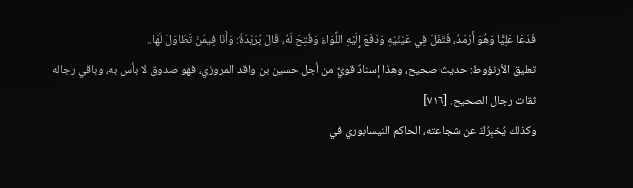فَدَعَا عَلِيًّا وَهُوَ أَرْمَدُ، فَتَفَلَ فِي عَيْنَيْهِ وَدَفَعَ إِلَيْهِ اللِّوَاءَ وَفُتِحَ لَهُ، قَالَ بُرَيْدَةُ: وَأَنَا فِيمَنْ تَطَاوَلَ لَهَا..
تعليق الأرنؤوط: حديث صحيح، وهذا إسنادٌ قويٌّ من أجل حسين بن واقد المروزي، فهو صدوق لا بأس به، وباقي رجاله ثقات رجال الصحيح. [٧١٦]
وكذلك يُخبِرُكَ عن شجاعته، الحاكم النيسابوري في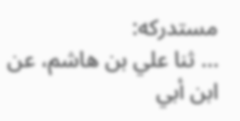مستدركه:
... ثنا علي بن هاشم، عن ابن أبي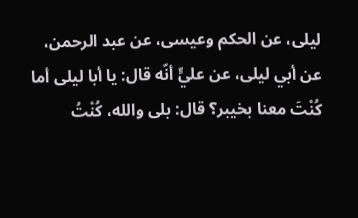ليلى، عن الحكم وعيسى، عن عبد الرحمن، عن أبي ليلى، عن عليٍّ أنّه قال: يا أبا ليلى أما كُنْتَ معنا بخيبر؟ قال: بلى والله، كُنْتُ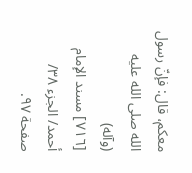معكم، قال: فإنّ رسول الله صلى الله عليه (وآله)
[٧١٦] مسند الإمام أحمد/ الجزء ٣٨/ صفحة ٩٧.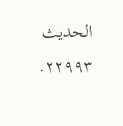الحديث ٢٢٩٩٣.